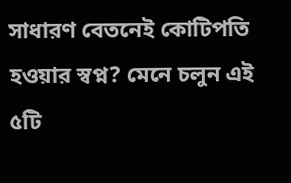সাধারণ বেতনেই কোটিপতি হওয়ার স্বপ্ন? মেনে চলুন এই ৫টি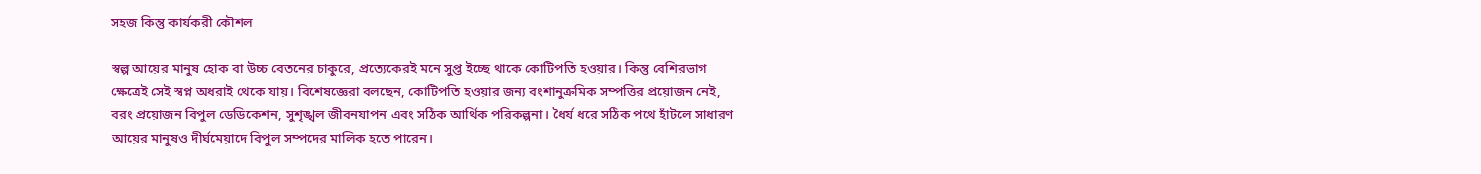সহজ কিন্তু কার্যকরী কৌশল

স্বল্প আয়ের মানুষ হোক বা উচ্চ বেতনের চাকুরে, প্রত্যেকেরই মনে সুপ্ত ইচ্ছে থাকে কোটিপতি হওয়ার। কিন্তু বেশিরভাগ ক্ষেত্রেই সেই স্বপ্ন অধরাই থেকে যায়। বিশেষজ্ঞেরা বলছেন, কোটিপতি হওয়ার জন্য বংশানুক্রমিক সম্পত্তির প্রয়োজন নেই, বরং প্রয়োজন বিপুল ডেডিকেশন, সুশৃঙ্খল জীবনযাপন এবং সঠিক আর্থিক পরিকল্পনা। ধৈর্য ধরে সঠিক পথে হাঁটলে সাধারণ আয়ের মানুষও দীর্ঘমেয়াদে বিপুল সম্পদের মালিক হতে পারেন।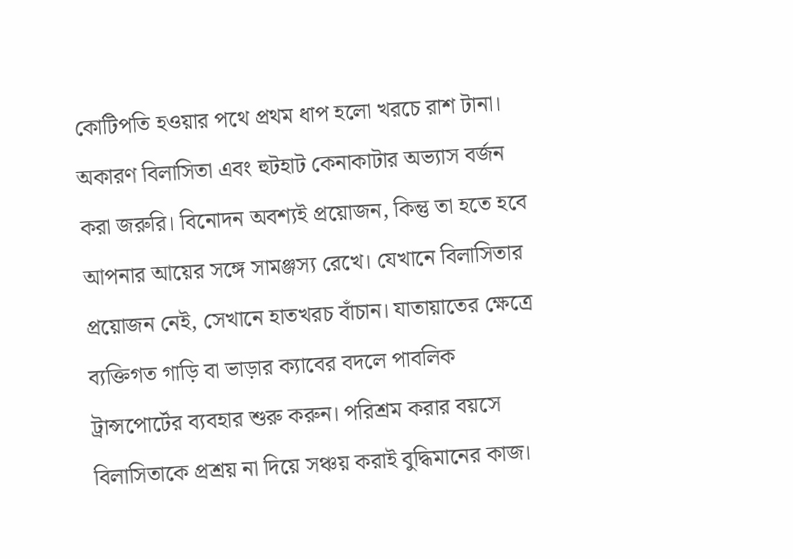কোটিপতি হওয়ার পথে প্রথম ধাপ হলো খরচে রাশ টানা। অকারণ বিলাসিতা এবং হুটহাট কেনাকাটার অভ্যাস বর্জন করা জরুরি। বিনোদন অবশ্যই প্রয়োজন, কিন্তু তা হতে হবে আপনার আয়ের সঙ্গে সামঞ্জস্য রেখে। যেখানে বিলাসিতার প্রয়োজন নেই, সেখানে হাতখরচ বাঁচান। যাতায়াতের ক্ষেত্রে ব্যক্তিগত গাড়ি বা ভাড়ার ক্যাবের বদলে পাবলিক ট্রান্সপোর্টের ব্যবহার শুরু করুন। পরিশ্রম করার বয়সে বিলাসিতাকে প্রশ্রয় না দিয়ে সঞ্চয় করাই বুদ্ধিমানের কাজ।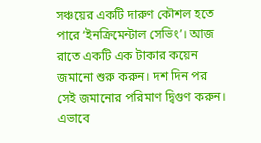সঞ্চয়ের একটি দারুণ কৌশল হতে পারে ‘ইনক্রিমেন্টাল সেভিং’। আজ রাতে একটি এক টাকার কয়েন জমানো শুরু করুন। দশ দিন পর সেই জমানোর পরিমাণ দ্বিগুণ করুন। এভাবে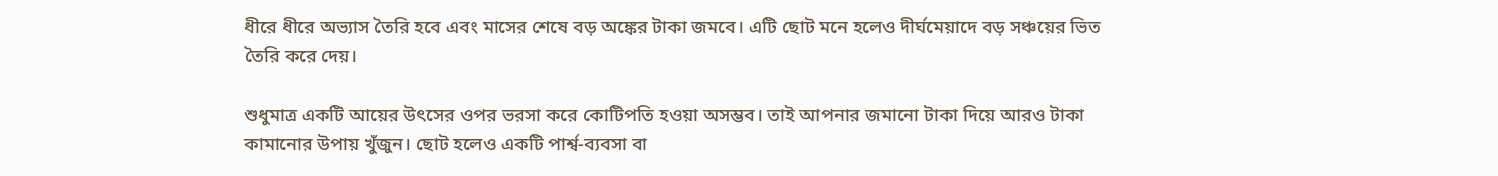ধীরে ধীরে অভ্যাস তৈরি হবে এবং মাসের শেষে বড় অঙ্কের টাকা জমবে। এটি ছোট মনে হলেও দীর্ঘমেয়াদে বড় সঞ্চয়ের ভিত তৈরি করে দেয়।

শুধুমাত্র একটি আয়ের উৎসের ওপর ভরসা করে কোটিপতি হওয়া অসম্ভব। তাই আপনার জমানো টাকা দিয়ে আরও টাকা কামানোর উপায় খুঁজুন। ছোট হলেও একটি পার্শ্ব-ব্যবসা বা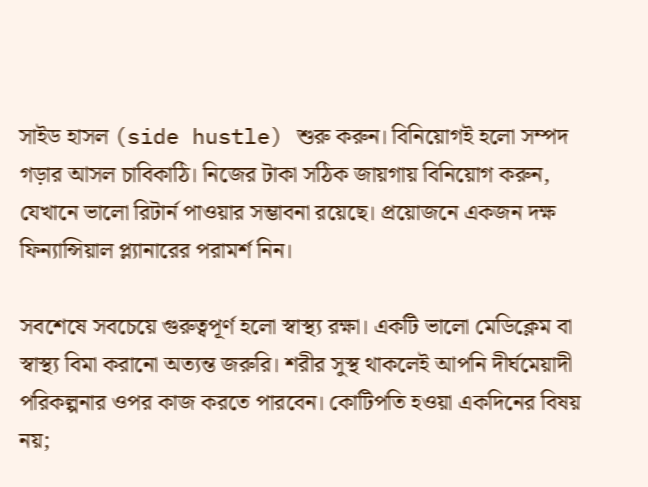সাইড হাসল (side hustle) শুরু করুন। বিনিয়োগই হলো সম্পদ গড়ার আসল চাবিকাঠি। নিজের টাকা সঠিক জায়গায় বিনিয়োগ করুন, যেখানে ভালো রিটার্ন পাওয়ার সম্ভাবনা রয়েছে। প্রয়োজনে একজন দক্ষ ফিন্যান্সিয়াল প্ল্যানারের পরামর্শ নিন।

সবশেষে সবচেয়ে গুরুত্বপূর্ণ হলো স্বাস্থ্য রক্ষা। একটি ভালো মেডিক্লেম বা স্বাস্থ্য বিমা করানো অত্যন্ত জরুরি। শরীর সুস্থ থাকলেই আপনি দীর্ঘমেয়াদী পরিকল্পনার ওপর কাজ করতে পারবেন। কোটিপতি হওয়া একদিনের বিষয় নয়;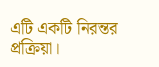এটি একটি নিরন্তর প্রক্রিয়া।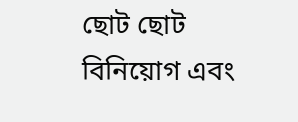ছোট ছোট বিনিয়োগ এবং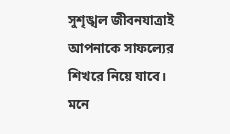সুশৃঙ্খল জীবনযাত্রাই আপনাকে সাফল্যের শিখরে নিয়ে যাবে। মনে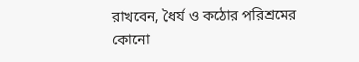রাখবেন, ধৈর্য ও কঠোর পরিশ্রমের কোনো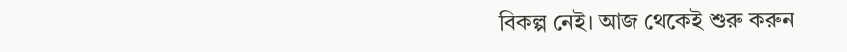বিকল্প নেই। আজ থেকেই শুরু করুন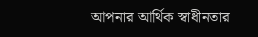আপনার আর্থিক স্বাধীনতার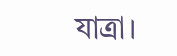যাত্রা।